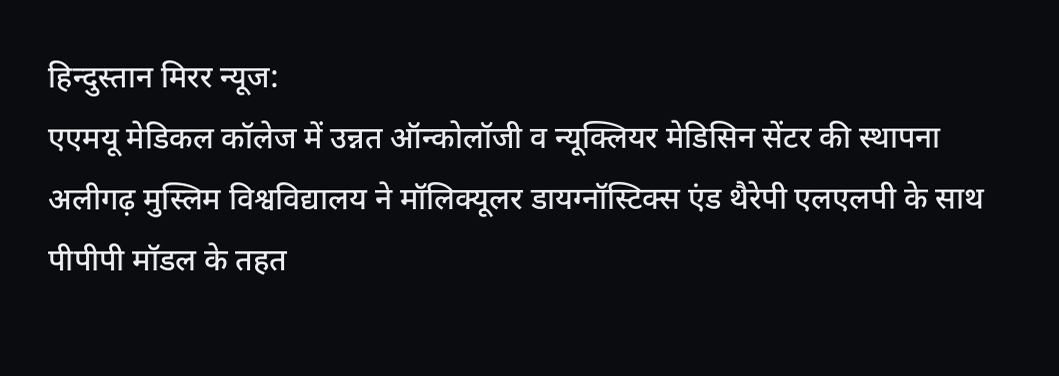हिन्दुस्तान मिरर न्यूज:
एएमयू मेडिकल कॉलेज में उन्नत ऑन्कोलॉजी व न्यूक्लियर मेडिसिन सेंटर की स्थापना
अलीगढ़ मुस्लिम विश्वविद्यालय ने मॉलिक्यूलर डायग्नॉस्टिक्स एंड थैरेपी एलएलपी के साथ पीपीपी मॉडल के तहत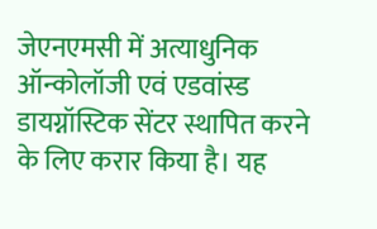जेएनएमसी में अत्याधुनिक ऑन्कोलॉजी एवं एडवांस्ड डायग्नॉस्टिक सेंटर स्थापित करने के लिए करार किया है। यह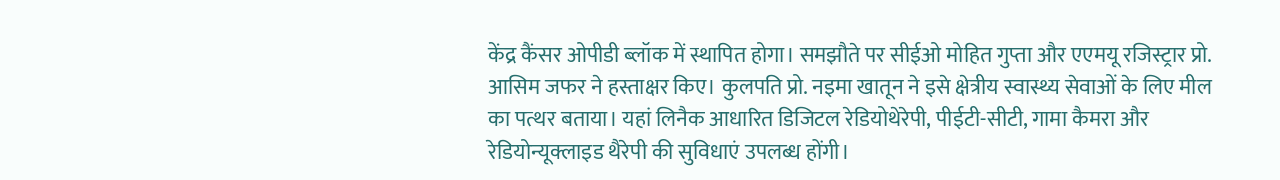केंद्र कैंसर ओपीडी ब्लॉक में स्थापित होगा। समझौते पर सीईओ मोहित गुप्ता और एएमयू रजिस्ट्रार प्रो. आसिम जफर ने हस्ताक्षर किए। कुलपति प्रो. नइमा खातून ने इसे क्षेत्रीय स्वास्थ्य सेवाओं के लिए मील का पत्थर बताया। यहां लिनैक आधारित डिजिटल रेडियोथेरेपी, पीईटी-सीटी, गामा कैमरा और रेडियोन्यूक्लाइड थैरेपी की सुविधाएं उपलब्ध होंगी।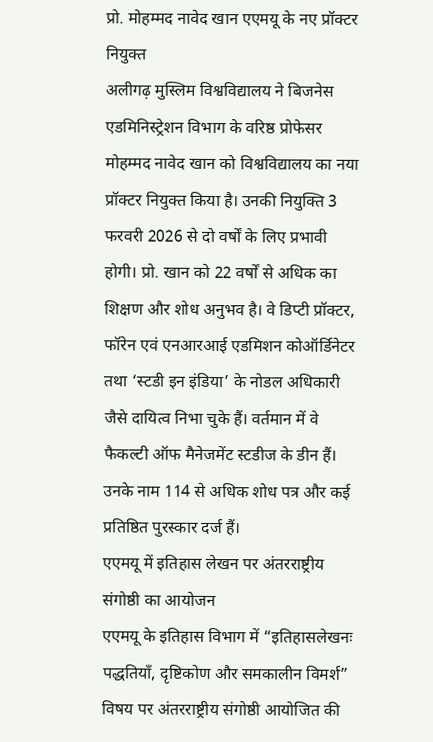प्रो. मोहम्मद नावेद खान एएमयू के नए प्रॉक्टर नियुक्त
अलीगढ़ मुस्लिम विश्वविद्यालय ने बिजनेस एडमिनिस्ट्रेशन विभाग के वरिष्ठ प्रोफेसर मोहम्मद नावेद खान को विश्वविद्यालय का नया प्रॉक्टर नियुक्त किया है। उनकी नियुक्ति 3 फरवरी 2026 से दो वर्षों के लिए प्रभावी होगी। प्रो. खान को 22 वर्षों से अधिक का शिक्षण और शोध अनुभव है। वे डिप्टी प्रॉक्टर, फॉरेन एवं एनआरआई एडमिशन कोऑर्डिनेटर तथा ‘स्टडी इन इंडिया’ के नोडल अधिकारी जैसे दायित्व निभा चुके हैं। वर्तमान में वे फैकल्टी ऑफ मैनेजमेंट स्टडीज के डीन हैं। उनके नाम 114 से अधिक शोध पत्र और कई प्रतिष्ठित पुरस्कार दर्ज हैं।
एएमयू में इतिहास लेखन पर अंतरराष्ट्रीय संगोष्ठी का आयोजन
एएमयू के इतिहास विभाग में “इतिहासलेखनः पद्धतियाँ, दृष्टिकोण और समकालीन विमर्श” विषय पर अंतरराष्ट्रीय संगोष्ठी आयोजित की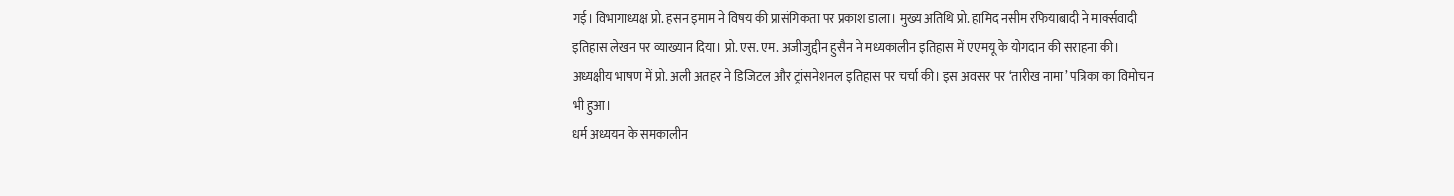गई। विभागाध्यक्ष प्रो. हसन इमाम ने विषय की प्रासंगिकता पर प्रकाश डाला। मुख्य अतिथि प्रो. हामिद नसीम रफियाबादी ने मार्क्सवादी इतिहास लेखन पर व्याख्यान दिया। प्रो. एस. एम. अजीजुद्दीन हुसैन ने मध्यकालीन इतिहास में एएमयू के योगदान की सराहना की। अध्यक्षीय भाषण में प्रो. अली अतहर ने डिजिटल और ट्रांसनेशनल इतिहास पर चर्चा की। इस अवसर पर ‘तारीख नामा’ पत्रिका का विमोचन भी हुआ।
धर्म अध्ययन के समकालीन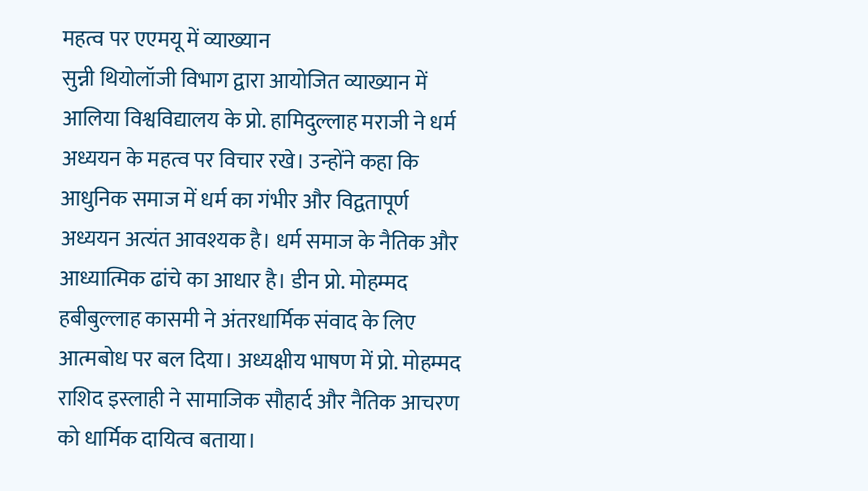महत्व पर एएमयू में व्याख्यान
सुन्नी थियोलॉजी विभाग द्वारा आयोजित व्याख्यान में आलिया विश्वविद्यालय के प्रो. हामिदुल्लाह मराजी ने धर्म अध्ययन के महत्व पर विचार रखे। उन्होंने कहा कि आधुनिक समाज में धर्म का गंभीर और विद्वतापूर्ण अध्ययन अत्यंत आवश्यक है। धर्म समाज के नैतिक और आध्यात्मिक ढांचे का आधार है। डीन प्रो. मोहम्मद हबीबुल्लाह कासमी ने अंतरधार्मिक संवाद के लिए आत्मबोध पर बल दिया। अध्यक्षीय भाषण में प्रो. मोहम्मद राशिद इस्लाही ने सामाजिक सौहार्द और नैतिक आचरण को धार्मिक दायित्व बताया।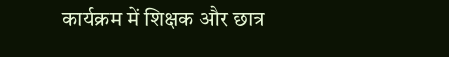कार्यक्रम में शिक्षक और छात्र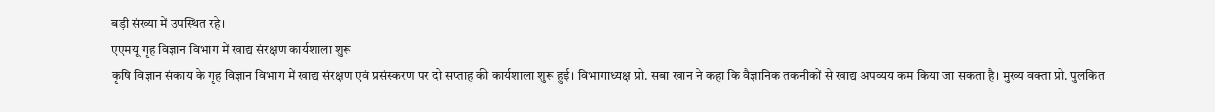बड़ी संख्या में उपस्थित रहे।
एएमयू गृह विज्ञान विभाग में खाद्य संरक्षण कार्यशाला शुरू
कृषि विज्ञान संकाय के गृह विज्ञान विभाग में खाद्य संरक्षण एवं प्रसंस्करण पर दो सप्ताह की कार्यशाला शुरू हुई। विभागाध्यक्ष प्रो. सबा खान ने कहा कि वैज्ञानिक तकनीकों से खाद्य अपव्यय कम किया जा सकता है। मुख्य वक्ता प्रो. पुलकित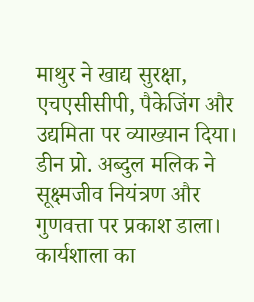माथुर ने खाद्य सुरक्षा, एचएसीसीपी, पैकेजिंग और उद्यमिता पर व्याख्यान दिया। डीन प्रो. अब्दुल मलिक ने सूक्ष्मजीव नियंत्रण और गुणवत्ता पर प्रकाश डाला। कार्यशाला का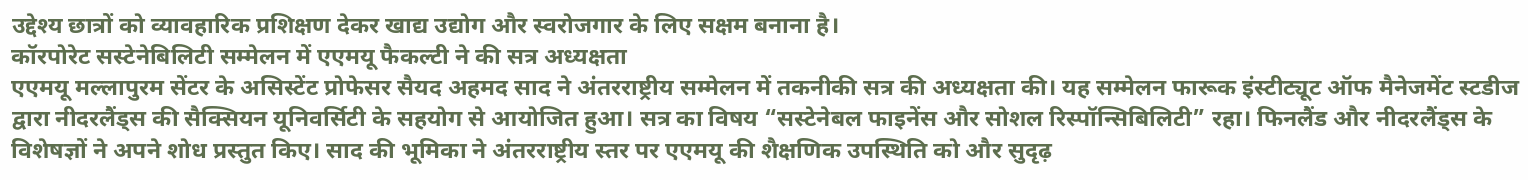उद्देश्य छात्रों को व्यावहारिक प्रशिक्षण देकर खाद्य उद्योग और स्वरोजगार के लिए सक्षम बनाना है।
कॉरपोरेट सस्टेनेबिलिटी सम्मेलन में एएमयू फैकल्टी ने की सत्र अध्यक्षता
एएमयू मल्लापुरम सेंटर के असिस्टेंट प्रोफेसर सैयद अहमद साद ने अंतरराष्ट्रीय सम्मेलन में तकनीकी सत्र की अध्यक्षता की। यह सम्मेलन फारूक इंस्टीट्यूट ऑफ मैनेजमेंट स्टडीज द्वारा नीदरलैंड्स की सैक्सियन यूनिवर्सिटी के सहयोग से आयोजित हुआ। सत्र का विषय “सस्टेनेबल फाइनेंस और सोशल रिस्पॉन्सिबिलिटी” रहा। फिनलैंड और नीदरलैंड्स के विशेषज्ञों ने अपने शोध प्रस्तुत किए। साद की भूमिका ने अंतरराष्ट्रीय स्तर पर एएमयू की शैक्षणिक उपस्थिति को और सुदृढ़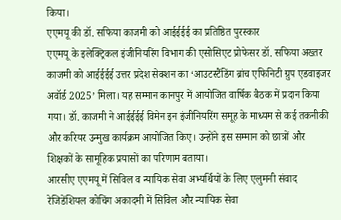किया।
एएमयू की डॉ. सफिया काजमी को आईईईई का प्रतिष्ठित पुरस्कार
एएमयू के इलेक्ट्रिकल इंजीनियरिंग विभाग की एसोसिएट प्रोफेसर डॉ. सफिया अख्तर काजमी को आईईईई उत्तर प्रदेश सेक्शन का ‘आउटस्टैंडिंग ब्रांच एफिनिटी ग्रुप एडवाइजर अवॉर्ड 2025’ मिला। यह सम्मान कानपुर में आयोजित वार्षिक बैठक में प्रदान किया गया। डॉ. काजमी ने आईईईई विमेन इन इंजीनियरिंग समूह के माध्यम से कई तकनीकी और करियर उन्मुख कार्यक्रम आयोजित किए। उन्होंने इस सम्मान को छात्रों और शिक्षकों के सामूहिक प्रयासों का परिणाम बताया।
आरसीए एएमयू में सिविल व न्यायिक सेवा अभ्यर्थियों के लिए एलुमनी संवाद
रेजिडेंशियल कोचिंग अकादमी में सिविल और न्यायिक सेवा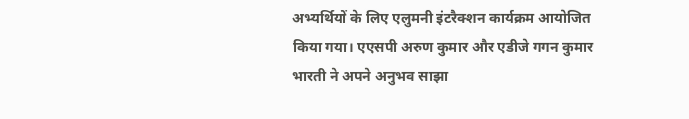अभ्यर्थियों के लिए एलुमनी इंटरैक्शन कार्यक्रम आयोजित किया गया। एएसपी अरुण कुमार और एडीजे गगन कुमार भारती ने अपने अनुभव साझा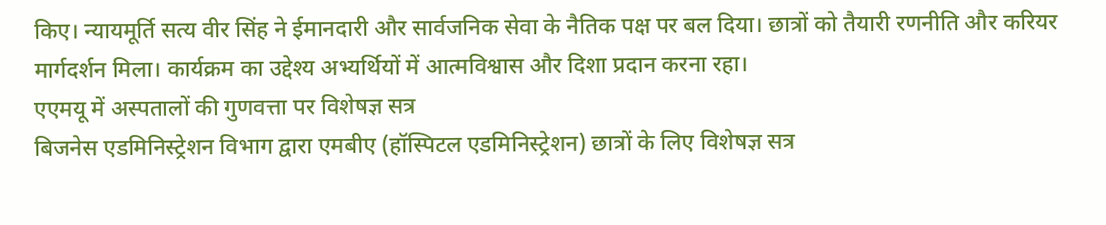किए। न्यायमूर्ति सत्य वीर सिंह ने ईमानदारी और सार्वजनिक सेवा के नैतिक पक्ष पर बल दिया। छात्रों को तैयारी रणनीति और करियर मार्गदर्शन मिला। कार्यक्रम का उद्देश्य अभ्यर्थियों में आत्मविश्वास और दिशा प्रदान करना रहा।
एएमयू में अस्पतालों की गुणवत्ता पर विशेषज्ञ सत्र
बिजनेस एडमिनिस्ट्रेशन विभाग द्वारा एमबीए (हॉस्पिटल एडमिनिस्ट्रेशन) छात्रों के लिए विशेषज्ञ सत्र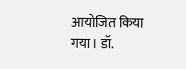आयोजित किया गया। डॉ.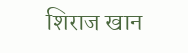शिराज खान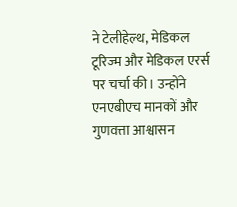ने टेलीहेल्थ, मेडिकल टूरिज्म और मेडिकल एरर्स पर चर्चा की। उन्होंने एनएबीएच मानकों और गुणवत्ता आश्वासन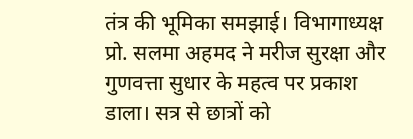तंत्र की भूमिका समझाई। विभागाध्यक्ष प्रो. सलमा अहमद ने मरीज सुरक्षा और गुणवत्ता सुधार के महत्व पर प्रकाश डाला। सत्र से छात्रों को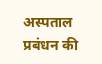अस्पताल प्रबंधन की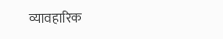व्यावहारिक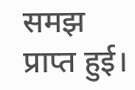समझ प्राप्त हुई।